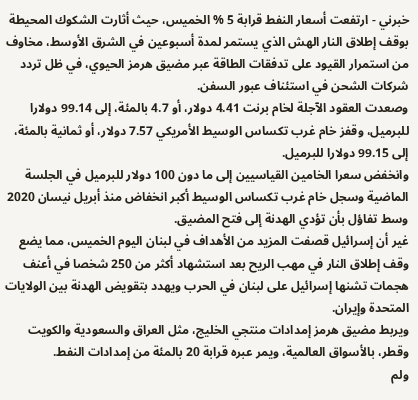خبرني - ارتفعت أسعار النفط قرابة 5 % الخميس، حيث أثارت الشكوك المحيطة بوقف إطلاق النار الهش الذي يستمر لمدة أسبوعين في الشرق الأوسط، مخاوف من استمرار القيود على تدفقات الطاقة عبر مضيق هرمز الحيوي، في ظل تردد شركات الشحن في استئناف عبور السفن.
وصعدت العقود الآجلة لخام برنت 4.41 دولار، أو 4.7 بالمئة، إلى 99.14 دولارا للبرميل، وقفز خام غرب تكساس الوسيط الأمريكي 7.57 دولار، أو ثمانية بالمئة، إلى 99.15 دولارا للبرميل.
وانخفض سعرا الخامين القياسيين إلى ما دون 100 دولار للبرميل في الجلسة الماضية وسجل خام غرب تكساس الوسيط أكبر انخفاض منذ أبريل نيسان 2020 وسط تفاؤل بأن تؤدي الهدنة إلى فتح المضيق.
غير أن إسرائيل قصفت المزيد من الأهداف في لبنان اليوم الخميس، مما يضع وقف إطلاق النار في مهب الريح بعد استشهاد أكثر من 250 شخصا في أعنف هجمات تشنها إسرائيل على لبنان في الحرب ويهدد بتقويض الهدنة بين الولايات المتحدة وإيران.
ويربط مضيق هرمز إمدادات منتجي الخليج، مثل العراق والسعودية والكويت وقطر، بالأسواق العالمية، ويمر عبره قرابة 20 بالمئة من إمدادات النفط.
ولم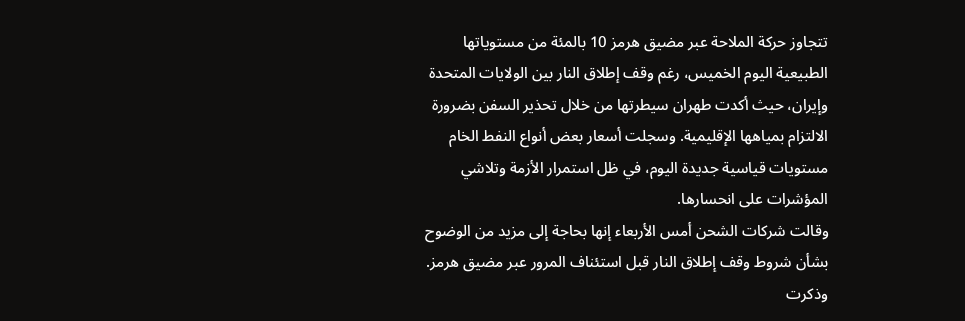تتجاوز حركة الملاحة عبر مضيق هرمز 10 بالمئة من مستوياتها الطبيعية اليوم الخميس، رغم وقف إطلاق النار بين الولايات المتحدة وإيران، حيث أكدت طهران سيطرتها من خلال تحذير السفن بضرورة الالتزام بمياهها الإقليمية. وسجلت أسعار بعض أنواع النفط الخام مستويات قياسية جديدة اليوم، في ظل استمرار الأزمة وتلاشي المؤشرات على انحسارها.
وقالت شركات الشحن أمس الأربعاء إنها بحاجة إلى مزيد من الوضوح بشأن شروط وقف إطلاق النار قبل استئناف المرور عبر مضيق هرمز. وذكرت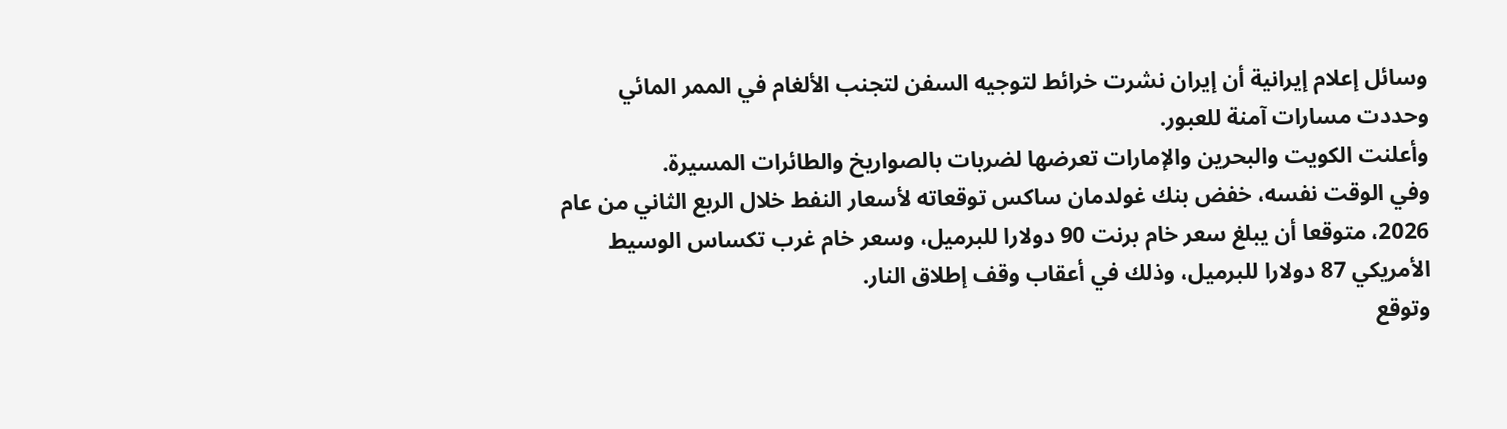وسائل إعلام إيرانية أن إيران نشرت خرائط لتوجيه السفن لتجنب الألغام في الممر المائي وحددت مسارات آمنة للعبور.
وأعلنت الكويت والبحرين والإمارات تعرضها لضربات بالصواريخ والطائرات المسيرة.
وفي الوقت نفسه، خفض بنك غولدمان ساكس توقعاته لأسعار النفط خلال الربع الثاني من عام 2026، متوقعا أن يبلغ سعر خام برنت 90 دولارا للبرميل، وسعر خام غرب تكساس الوسيط الأمريكي 87 دولارا للبرميل، وذلك في أعقاب وقف إطلاق النار.
وتوقع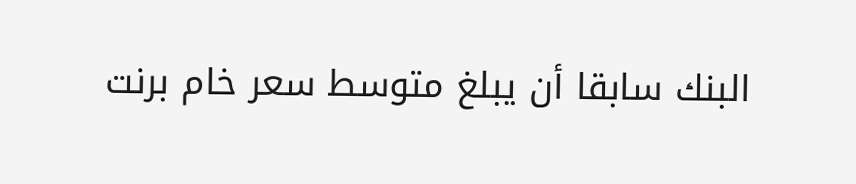البنك سابقا أن يبلغ متوسط سعر خام برنت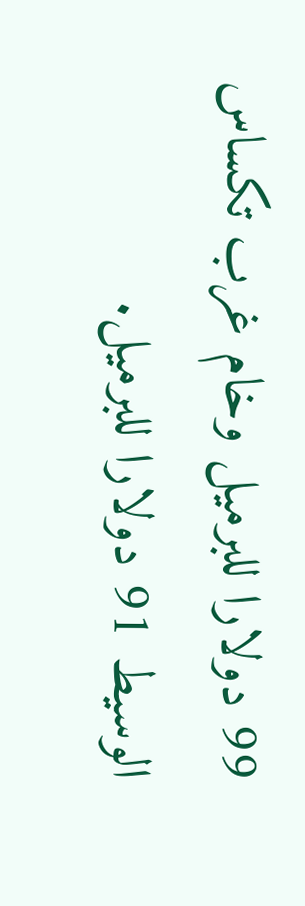99 دولارا للبرميل وخام غرب تكساس الوسيط 91 دولارا للبرميل.